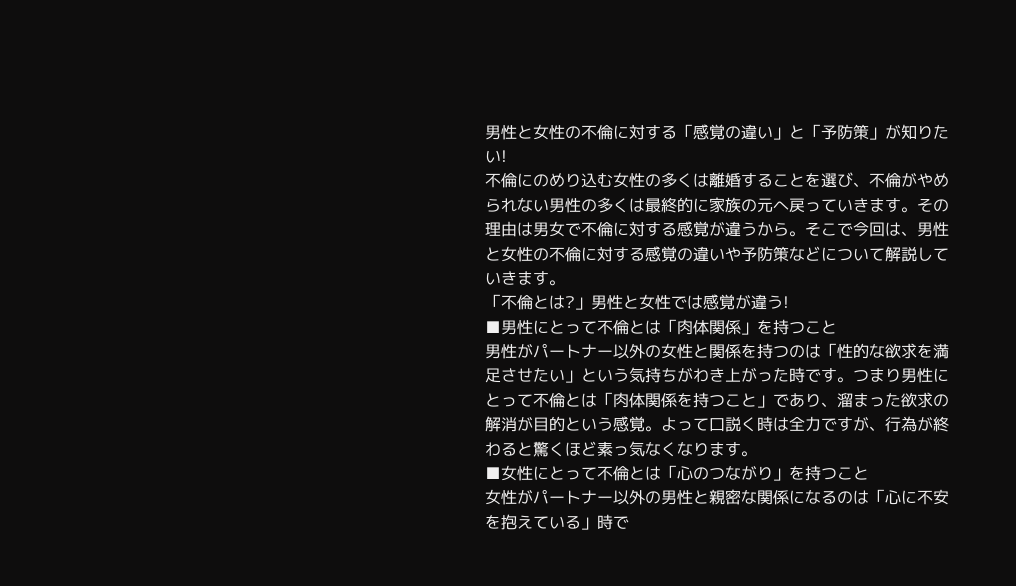男性と女性の不倫に対する「感覚の違い」と「予防策」が知りたい!
不倫にのめり込む女性の多くは離婚することを選び、不倫がやめられない男性の多くは最終的に家族の元へ戻っていきます。その理由は男女で不倫に対する感覚が違うから。そこで今回は、男性と女性の不倫に対する感覚の違いや予防策などについて解説していきます。
「不倫とは?」男性と女性では感覚が違う!
■男性にとって不倫とは「肉体関係」を持つこと
男性がパートナー以外の女性と関係を持つのは「性的な欲求を満足させたい」という気持ちがわき上がった時です。つまり男性にとって不倫とは「肉体関係を持つこと」であり、溜まった欲求の解消が目的という感覚。よって口説く時は全力ですが、行為が終わると驚くほど素っ気なくなります。
■女性にとって不倫とは「心のつながり」を持つこと
女性がパートナー以外の男性と親密な関係になるのは「心に不安を抱えている」時で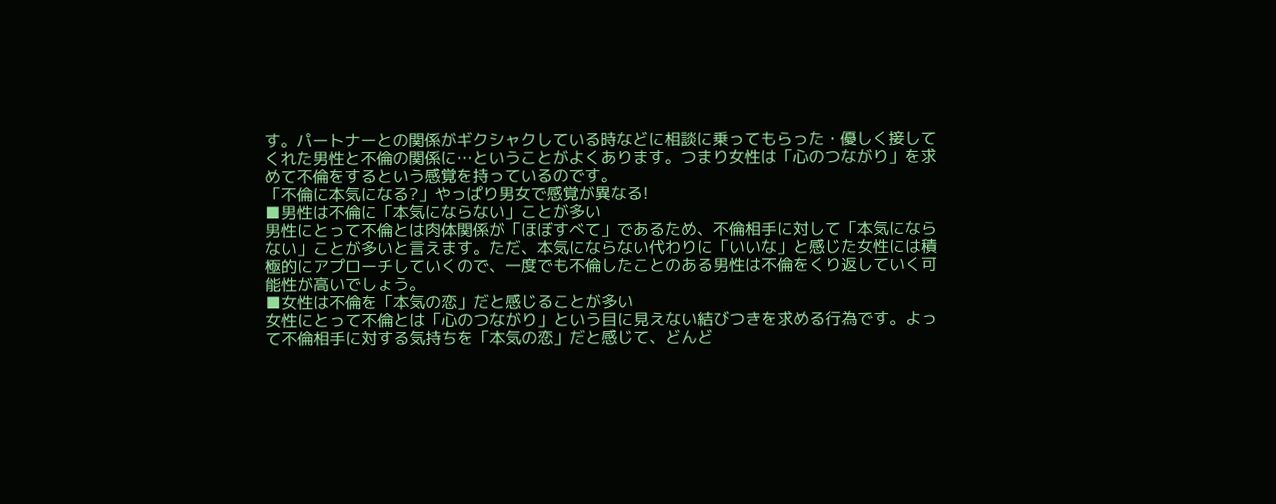す。パートナーとの関係がギクシャクしている時などに相談に乗ってもらった・優しく接してくれた男性と不倫の関係に…ということがよくあります。つまり女性は「心のつながり」を求めて不倫をするという感覚を持っているのです。
「不倫に本気になる?」やっぱり男女で感覚が異なる!
■男性は不倫に「本気にならない」ことが多い
男性にとって不倫とは肉体関係が「ほぼすべて」であるため、不倫相手に対して「本気にならない」ことが多いと言えます。ただ、本気にならない代わりに「いいな」と感じた女性には積極的にアプローチしていくので、一度でも不倫したことのある男性は不倫をくり返していく可能性が高いでしょう。
■女性は不倫を「本気の恋」だと感じることが多い
女性にとって不倫とは「心のつながり」という目に見えない結びつきを求める行為です。よって不倫相手に対する気持ちを「本気の恋」だと感じて、どんど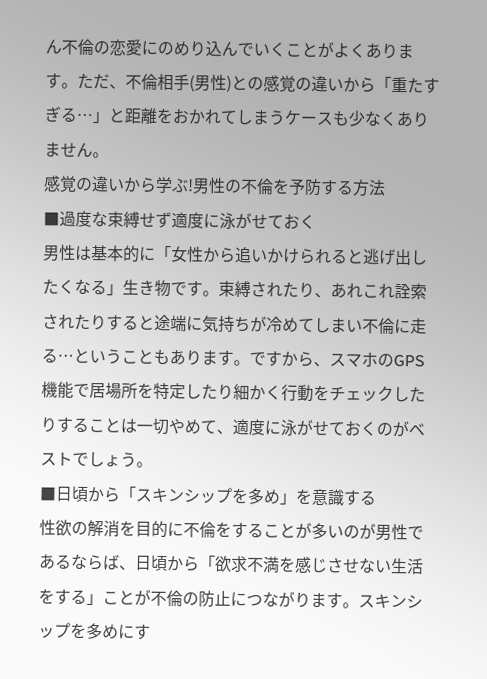ん不倫の恋愛にのめり込んでいくことがよくあります。ただ、不倫相手(男性)との感覚の違いから「重たすぎる…」と距離をおかれてしまうケースも少なくありません。
感覚の違いから学ぶ!男性の不倫を予防する方法
■過度な束縛せず適度に泳がせておく
男性は基本的に「女性から追いかけられると逃げ出したくなる」生き物です。束縛されたり、あれこれ詮索されたりすると途端に気持ちが冷めてしまい不倫に走る…ということもあります。ですから、スマホのGPS機能で居場所を特定したり細かく行動をチェックしたりすることは一切やめて、適度に泳がせておくのがベストでしょう。
■日頃から「スキンシップを多め」を意識する
性欲の解消を目的に不倫をすることが多いのが男性であるならば、日頃から「欲求不満を感じさせない生活をする」ことが不倫の防止につながります。スキンシップを多めにす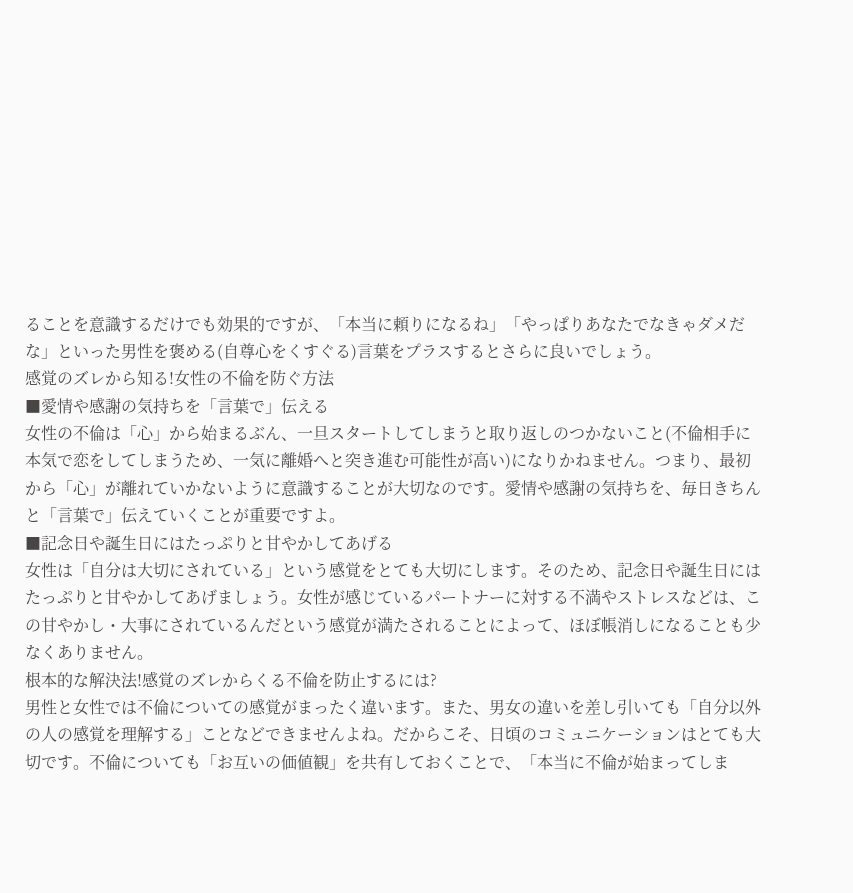ることを意識するだけでも効果的ですが、「本当に頼りになるね」「やっぱりあなたでなきゃダメだな」といった男性を褒める(自尊心をくすぐる)言葉をプラスするとさらに良いでしょう。
感覚のズレから知る!女性の不倫を防ぐ方法
■愛情や感謝の気持ちを「言葉で」伝える
女性の不倫は「心」から始まるぶん、一旦スタートしてしまうと取り返しのつかないこと(不倫相手に本気で恋をしてしまうため、一気に離婚へと突き進む可能性が高い)になりかねません。つまり、最初から「心」が離れていかないように意識することが大切なのです。愛情や感謝の気持ちを、毎日きちんと「言葉で」伝えていくことが重要ですよ。
■記念日や誕生日にはたっぷりと甘やかしてあげる
女性は「自分は大切にされている」という感覚をとても大切にします。そのため、記念日や誕生日にはたっぷりと甘やかしてあげましょう。女性が感じているパートナーに対する不満やストレスなどは、この甘やかし・大事にされているんだという感覚が満たされることによって、ほぼ帳消しになることも少なくありません。
根本的な解決法!感覚のズレからくる不倫を防止するには?
男性と女性では不倫についての感覚がまったく違います。また、男女の違いを差し引いても「自分以外の人の感覚を理解する」ことなどできませんよね。だからこそ、日頃のコミュニケーションはとても大切です。不倫についても「お互いの価値観」を共有しておくことで、「本当に不倫が始まってしま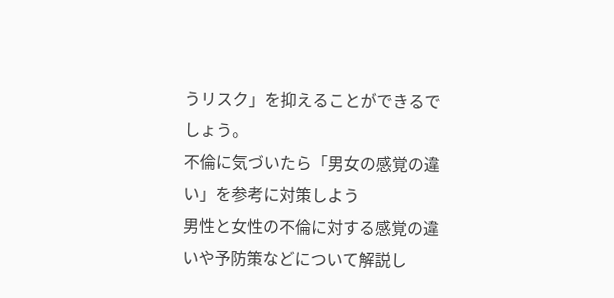うリスク」を抑えることができるでしょう。
不倫に気づいたら「男女の感覚の違い」を参考に対策しよう
男性と女性の不倫に対する感覚の違いや予防策などについて解説し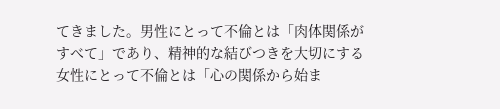てきました。男性にとって不倫とは「肉体関係がすべて」であり、精神的な結びつきを大切にする女性にとって不倫とは「心の関係から始ま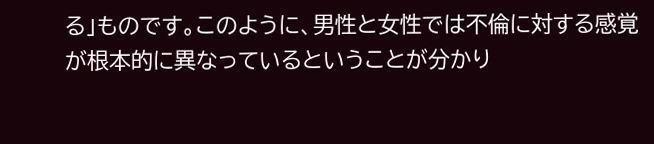る」ものです。このように、男性と女性では不倫に対する感覚が根本的に異なっているということが分かり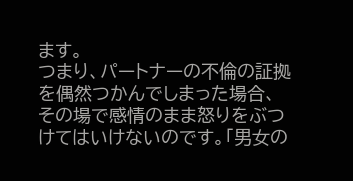ます。
つまり、パートナーの不倫の証拠を偶然つかんでしまった場合、その場で感情のまま怒りをぶつけてはいけないのです。「男女の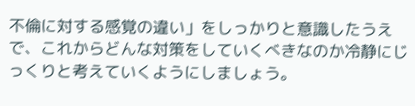不倫に対する感覚の違い」をしっかりと意識したうえで、これからどんな対策をしていくべきなのか冷静にじっくりと考えていくようにしましょう。